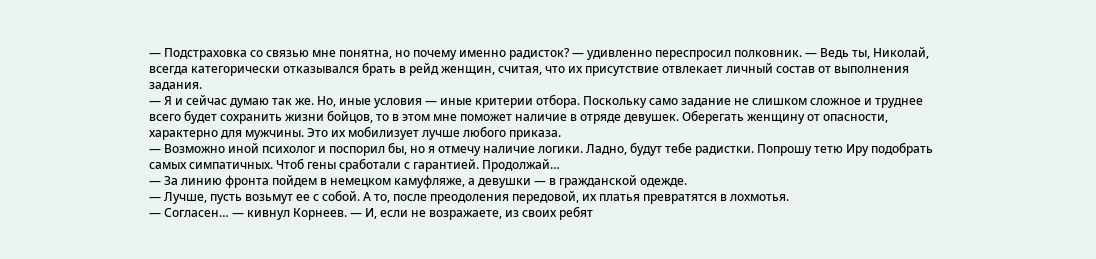— Подстраховка со связью мне понятна, но почему именно радисток? — удивленно переспросил полковник. — Ведь ты, Николай, всегда категорически отказывался брать в рейд женщин, считая, что их присутствие отвлекает личный состав от выполнения задания.
— Я и сейчас думаю так же. Но, иные условия — иные критерии отбора. Поскольку само задание не слишком сложное и труднее всего будет сохранить жизни бойцов, то в этом мне поможет наличие в отряде девушек. Оберегать женщину от опасности, характерно для мужчины. Это их мобилизует лучше любого приказа.
— Возможно иной психолог и поспорил бы, но я отмечу наличие логики. Ладно, будут тебе радистки. Попрошу тетю Иру подобрать самых симпатичных. Чтоб гены сработали с гарантией. Продолжай…
— За линию фронта пойдем в немецком камуфляже, а девушки — в гражданской одежде.
— Лучше, пусть возьмут ее с собой. А то, после преодоления передовой, их платья превратятся в лохмотья.
— Согласен… — кивнул Корнеев. — И, если не возражаете, из своих ребят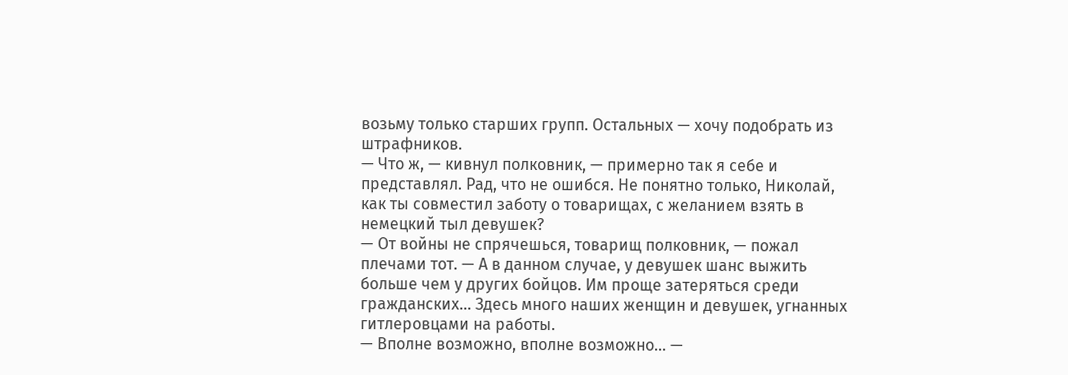возьму только старших групп. Остальных — хочу подобрать из штрафников.
— Что ж, — кивнул полковник, — примерно так я себе и представлял. Рад, что не ошибся. Не понятно только, Николай, как ты совместил заботу о товарищах, с желанием взять в немецкий тыл девушек?
— От войны не спрячешься, товарищ полковник, — пожал плечами тот. — А в данном случае, у девушек шанс выжить больше чем у других бойцов. Им проще затеряться среди гражданских… Здесь много наших женщин и девушек, угнанных гитлеровцами на работы.
— Вполне возможно, вполне возможно… —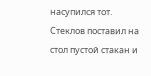насупился тот.
Стеклов поставил на стол пустой стакан и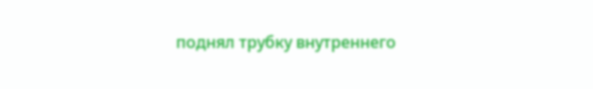поднял трубку внутреннего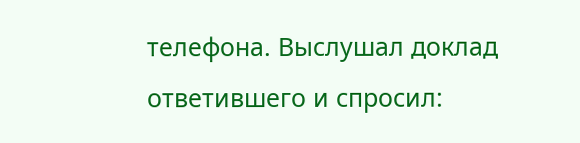телефона. Выслушал доклад ответившего и спросил: